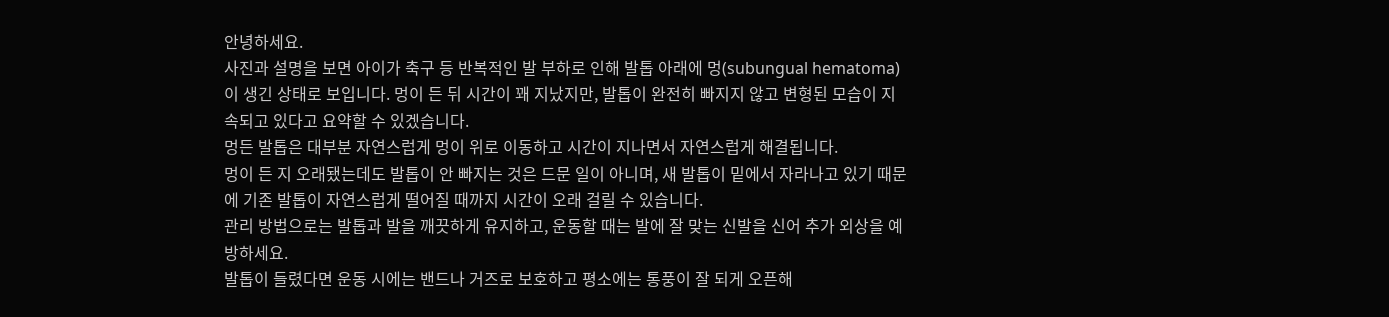안녕하세요.
사진과 설명을 보면 아이가 축구 등 반복적인 발 부하로 인해 발톱 아래에 멍(subungual hematoma)이 생긴 상태로 보입니다. 멍이 든 뒤 시간이 꽤 지났지만, 발톱이 완전히 빠지지 않고 변형된 모습이 지속되고 있다고 요약할 수 있겠습니다.
멍든 발톱은 대부분 자연스럽게 멍이 위로 이동하고 시간이 지나면서 자연스럽게 해결됩니다.
멍이 든 지 오래됐는데도 발톱이 안 빠지는 것은 드문 일이 아니며, 새 발톱이 밑에서 자라나고 있기 때문에 기존 발톱이 자연스럽게 떨어질 때까지 시간이 오래 걸릴 수 있습니다.
관리 방법으로는 발톱과 발을 깨끗하게 유지하고, 운동할 때는 발에 잘 맞는 신발을 신어 추가 외상을 예방하세요.
발톱이 들렸다면 운동 시에는 밴드나 거즈로 보호하고 평소에는 통풍이 잘 되게 오픈해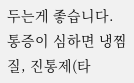두는게 좋습니다.
통증이 심하면 냉찜질, 진통제(타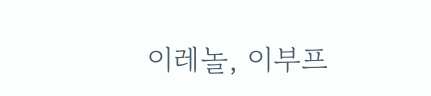이레놀, 이부프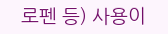로펜 등) 사용이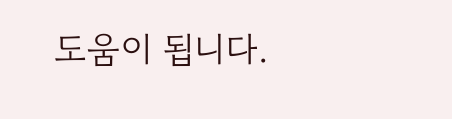도움이 됩니다.